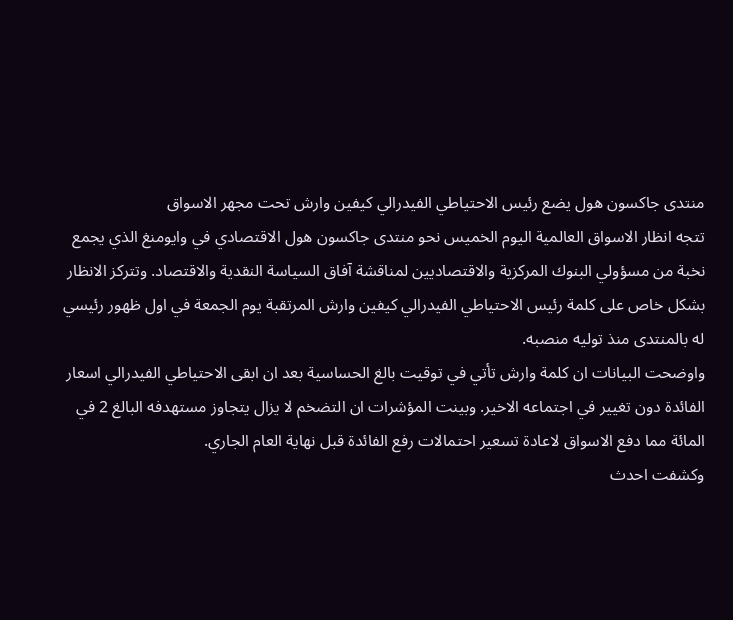منتدى جاكسون هول يضع رئيس الاحتياطي الفيدرالي كيفين وارش تحت مجهر الاسواق
تتجه انظار الاسواق العالمية اليوم الخميس نحو منتدى جاكسون هول الاقتصادي في وايومنغ الذي يجمع نخبة من مسؤولي البنوك المركزية والاقتصاديين لمناقشة آفاق السياسة النقدية والاقتصاد. وتتركز الانظار بشكل خاص على كلمة رئيس الاحتياطي الفيدرالي كيفين وارش المرتقبة يوم الجمعة في اول ظهور رئيسي له بالمنتدى منذ توليه منصبه.
واوضحت البيانات ان كلمة وارش تأتي في توقيت بالغ الحساسية بعد ان ابقى الاحتياطي الفيدرالي اسعار الفائدة دون تغيير في اجتماعه الاخير. وبينت المؤشرات ان التضخم لا يزال يتجاوز مستهدفه البالغ 2 في المائة مما دفع الاسواق لاعادة تسعير احتمالات رفع الفائدة قبل نهاية العام الجاري.
وكشفت احدث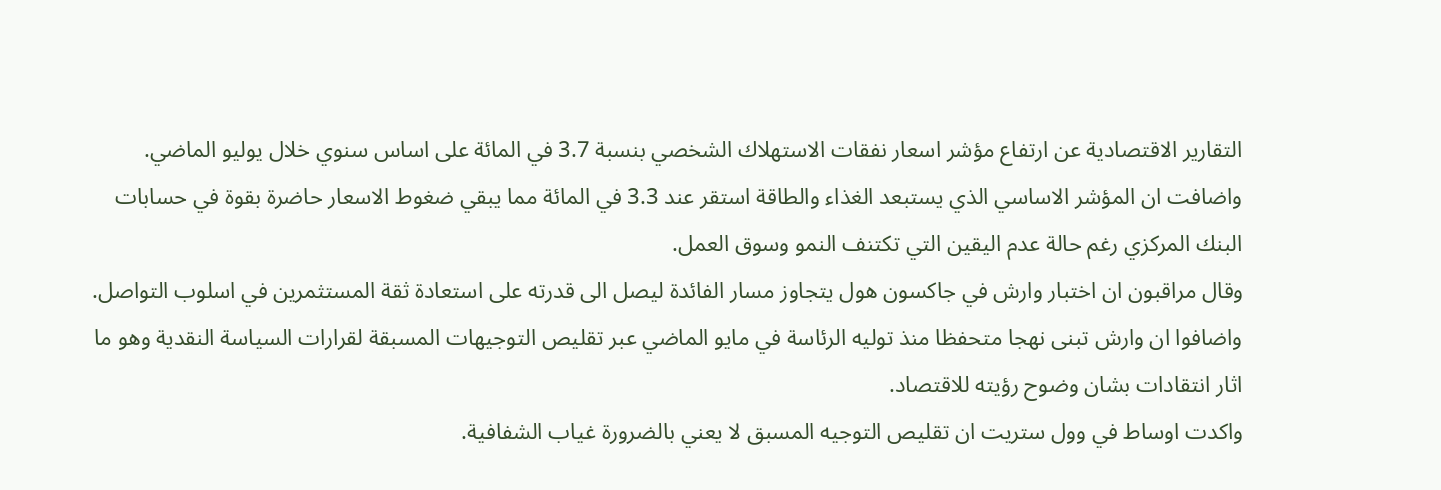التقارير الاقتصادية عن ارتفاع مؤشر اسعار نفقات الاستهلاك الشخصي بنسبة 3.7 في المائة على اساس سنوي خلال يوليو الماضي. واضافت ان المؤشر الاساسي الذي يستبعد الغذاء والطاقة استقر عند 3.3 في المائة مما يبقي ضغوط الاسعار حاضرة بقوة في حسابات البنك المركزي رغم حالة عدم اليقين التي تكتنف النمو وسوق العمل.
وقال مراقبون ان اختبار وارش في جاكسون هول يتجاوز مسار الفائدة ليصل الى قدرته على استعادة ثقة المستثمرين في اسلوب التواصل. واضافوا ان وارش تبنى نهجا متحفظا منذ توليه الرئاسة في مايو الماضي عبر تقليص التوجيهات المسبقة لقرارات السياسة النقدية وهو ما اثار انتقادات بشان وضوح رؤيته للاقتصاد.
واكدت اوساط في وول ستريت ان تقليص التوجيه المسبق لا يعني بالضرورة غياب الشفافية.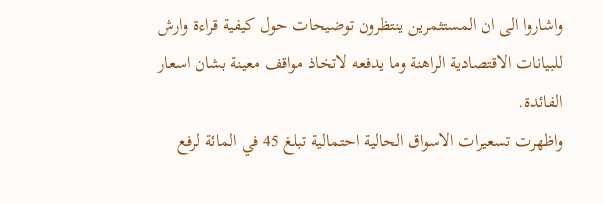واشاروا الى ان المستثمرين ينتظرون توضيحات حول كيفية قراءة وارش للبيانات الاقتصادية الراهنة وما يدفعه لاتخاذ مواقف معينة بشان اسعار الفائدة.
واظهرت تسعيرات الاسواق الحالية احتمالية تبلغ 45 في المائة لرفع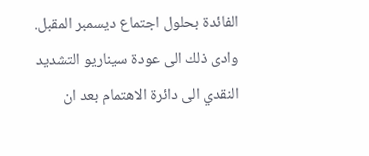الفائدة بحلول اجتماع ديسمبر المقبل. وادى ذلك الى عودة سيناريو التشديد النقدي الى دائرة الاهتمام بعد ان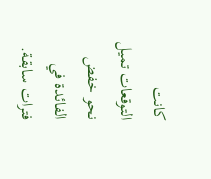كانت التوقعات تميل نحو خفض الفائدة في فترات سابقة.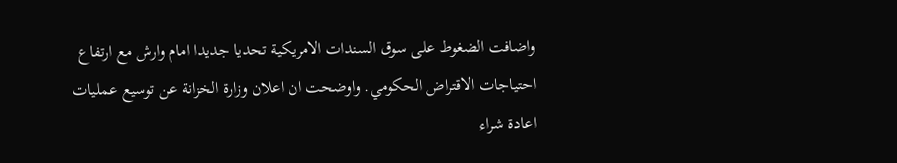واضافت الضغوط على سوق السندات الامريكية تحديا جديدا امام وارش مع ارتفاع احتياجات الاقتراض الحكومي. واوضحت ان اعلان وزارة الخزانة عن توسيع عمليات اعادة شراء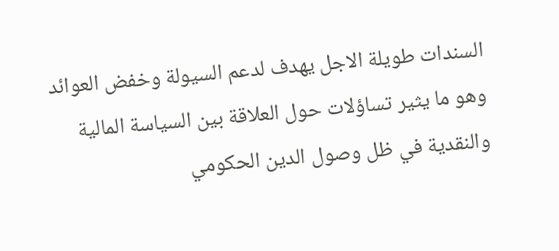السندات طويلة الاجل يهدف لدعم السيولة وخفض العوائد وهو ما يثير تساؤلات حول العلاقة بين السياسة المالية والنقدية في ظل وصول الدين الحكومي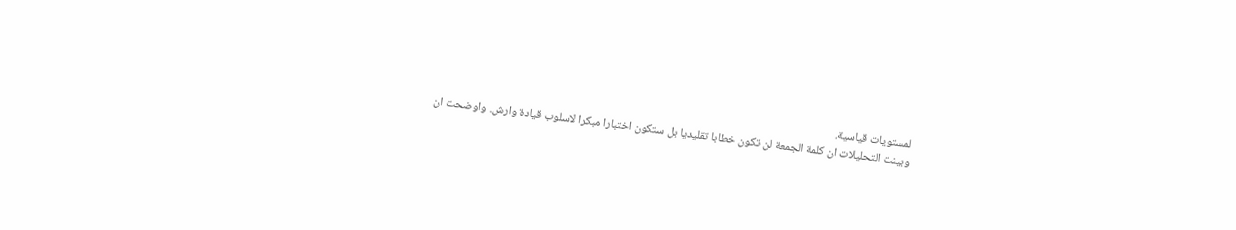لمستويات قياسية.
وبينت التحليلات ان كلمة الجمعة لن تكون خطابا تقليديا بل ستكون اختبارا مبكرا لاسلوب قيادة وارش. واوضحت ان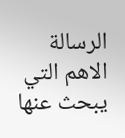الرسالة الاهم التي يبحث عنها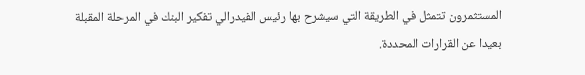المستثمرون تتمثل في الطريقة التي سيشرح بها رئيس الفيدرالي تفكير البنك في المرحلة المقبلة بعيدا عن القرارات المحددة.